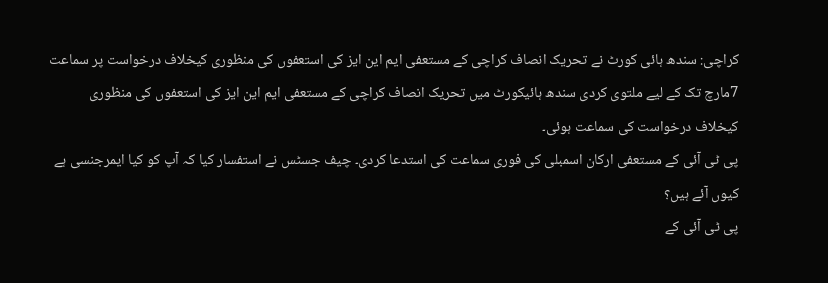کراچی: سندھ ہائی کورٹ نے تحریک انصاف کراچی کے مستعفی ایم این ایز کی استعفوں کی منظوری کیخلاف درخواست پر سماعت 7مارچ تک کے لیے ملتوی کردی سندھ ہائیکورٹ میں تحریک انصاف کراچی کے مستعفی ایم این ایز کی استعفوں کی منظوری کیخلاف درخواست کی سماعت ہوئی۔
پی ٹی آئی کے مستعفی ارکان اسمبلی کی فوری سماعت کی استدعا کردی۔ چیف جسٹس نے استفسار کیا کہ آپ کو کیا ایمرجنسی ہے کیوں آئے ہیں؟
پی ٹی آئی کے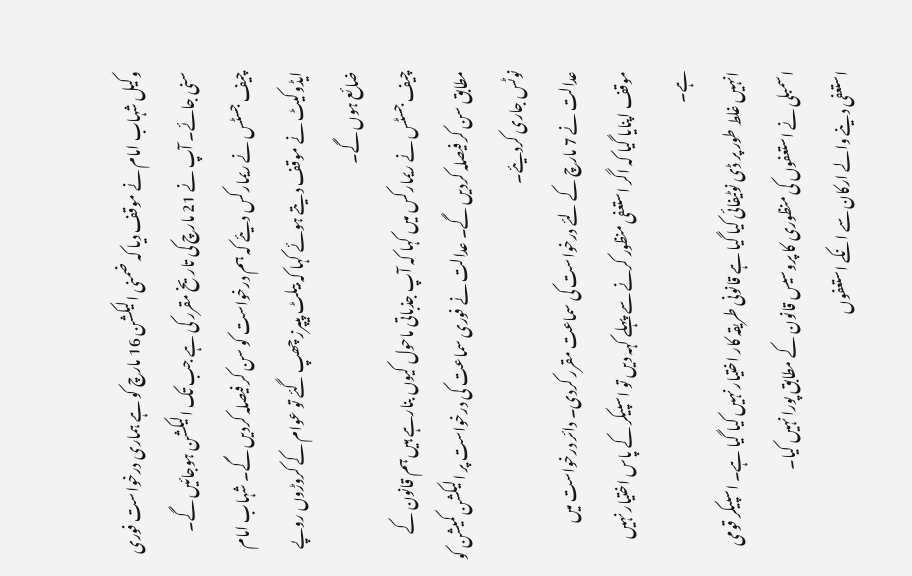وکیل شہاب امام نے موقف دیا کہ ضمنی الیکشن 16 مارچ کو ہے ہماری درخواست فوری سنی جائے۔ آپ نے 21 مارچ کی تاریخ مقرر کی ہے جب تک الیکشن ہوجائیں گے۔
چیف جسٹس نے ریمارکس دیئے کہ ہم درخواست کو سن کر فیصلہ کردیں گے۔ شہاب امام ایڈوکیٹ نے موقف دیتے ہوئے کہا کہ بیلٹ پیپرز چھپ گئے تو عوام کے کروڑوں روپے ضائع ہوں گے۔
چیف جسٹس نے ریمارکس میں کہا کہ آپ جذباتی ماحول کیوں بنارہے ہیں ہم قانون کے مطابق سن کر فیصلہ کردیں گے۔ عدالت نے فوری سماعت کی درخواست پر الیکشن کمیشن کو نوٹس جاری کردیئے۔
عدالت نے 7 مارچ کے لئے درخواست کی سماعت مقرر کردی۔ دائر درخواست میں موقف اپنایا گیا کہ اگر استعفی منظور کرنے سے پہلے کہہ دیں تو اسپیکر کے پاس اختیار نہیں ہے۔
انہیں غلط طور پر ڈی نوٹیفائی کیا گیا ہے قانونی طریقہ کار اختیار نہیں کیا گیا ہے۔ اسپیکر قومی اسمبلی نے استعفوں کی منظوری کا پروسیس قانون کے مطابق پورا نہیں کیا۔
استعفی دینے والے ارکان سے انکے استعفوں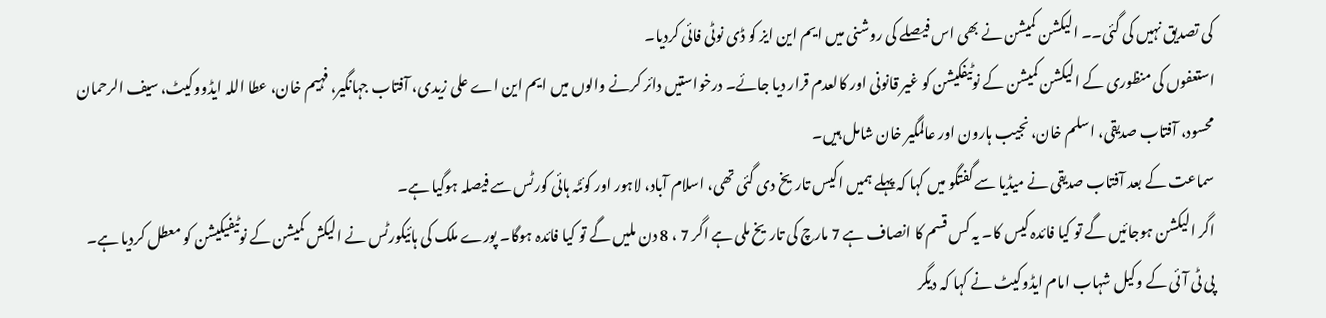کی تصدیق نہیں کی گئی۔۔ الیکشن کمیشن نے بھی اس فیصلے کی روشنی میں ایم این ایز کو ڈی نوٹی فائی کردیا۔
استعفوں کی منظوری کے الیکشن کمیشن کے نوٹیفکیشن کو غیر قانونی اور کالعدم قرار دیا جائے۔ درخواستیں دائر کرنے والوں میں ایم این اے علی زیدی، آفتاب جہانگیر، فہیم خان، عطا اللہ ایڈووکیٹ، سیف الرحمان محسود، آفتاب صدیقی، اسلم خان، نجیب ہارون اور عالمگیر خان شامل ہیں۔
سماعت کے بعد آفتاب صدیقی نے میڈیا سے گفتگو میں کہا کہ پہلے ہمیں اکیس تاریخ دی گئی تھی، اسلام آباد، لاہور اور کوئٹہ ہائی کورٹس سے فیصلہ ہوگیا ہے۔
اگر الیکشن ہوجائیں گے تو کیا فائدہ کیس کا۔ یہ کس قسم کا انصاف ہے 7 مارچ کی تاریخ ملی ہے اگر 7 ، 8 دن ملیں گے تو کیا فائدہ ہوگا۔ پورے ملک کی ہائیکورٹس نے الیکش کمیشن کے نوٹیفیکیشن کو معطل کردیا ہے۔
پی ٹی آئی کے وکیل شہاب امام ایڈوکیٹ نے کہا کہ دیگر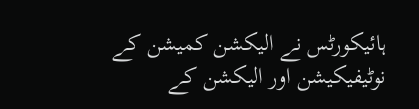ہائیکورٹس نے الیکشن کمیشن کے نوٹیفیکیشن اور الیکشن کے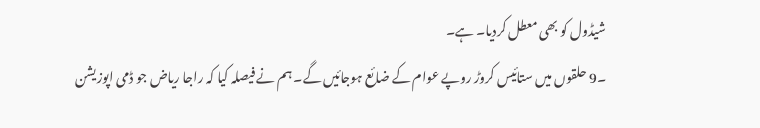شیڈول کو بھی معطل کردیا۔ ہے۔
۔9 حلقوں میں ستائیس کروڑ روپے عوام کے ضائع ہوجائیں گے۔ ہم نے فیصلہ کیا کہ راجا ریاض جو ڈمی اپوزیشن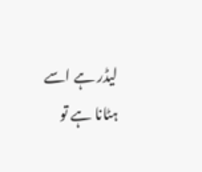لیڈر ہے اسے ہٹانا ہے تو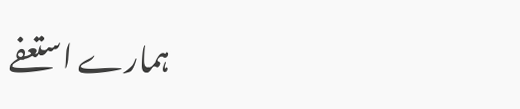ہمارے استعفے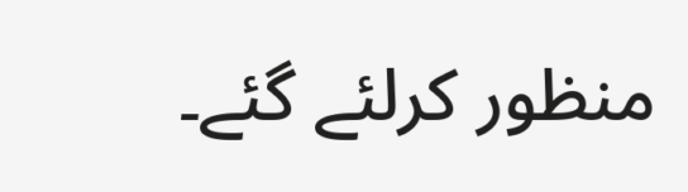منظور کرلئے گئے۔